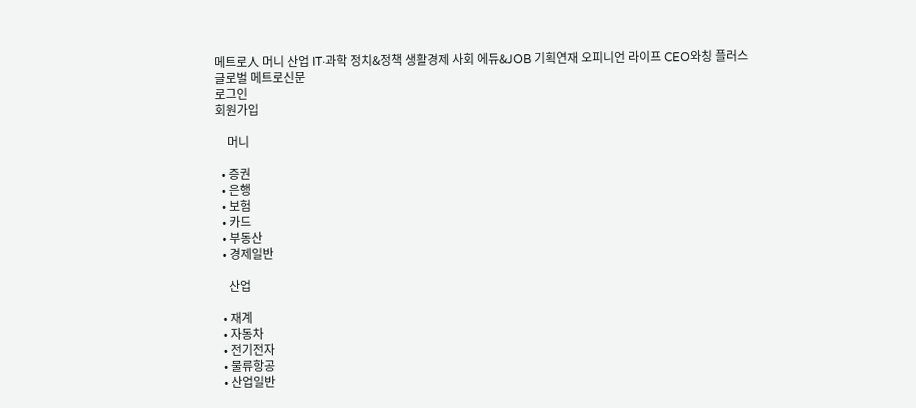메트로人 머니 산업 IT·과학 정치&정책 생활경제 사회 에듀&JOB 기획연재 오피니언 라이프 CEO와칭 플러스
글로벌 메트로신문
로그인
회원가입

    머니

  • 증권
  • 은행
  • 보험
  • 카드
  • 부동산
  • 경제일반

    산업

  • 재계
  • 자동차
  • 전기전자
  • 물류항공
  • 산업일반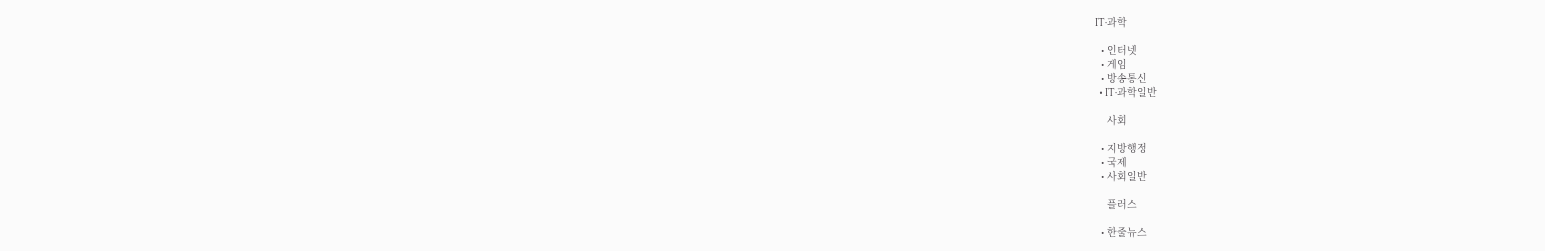IT·과학

  • 인터넷
  • 게임
  • 방송통신
  • IT·과학일반

    사회

  • 지방행정
  • 국제
  • 사회일반

    플러스

  • 한줄뉴스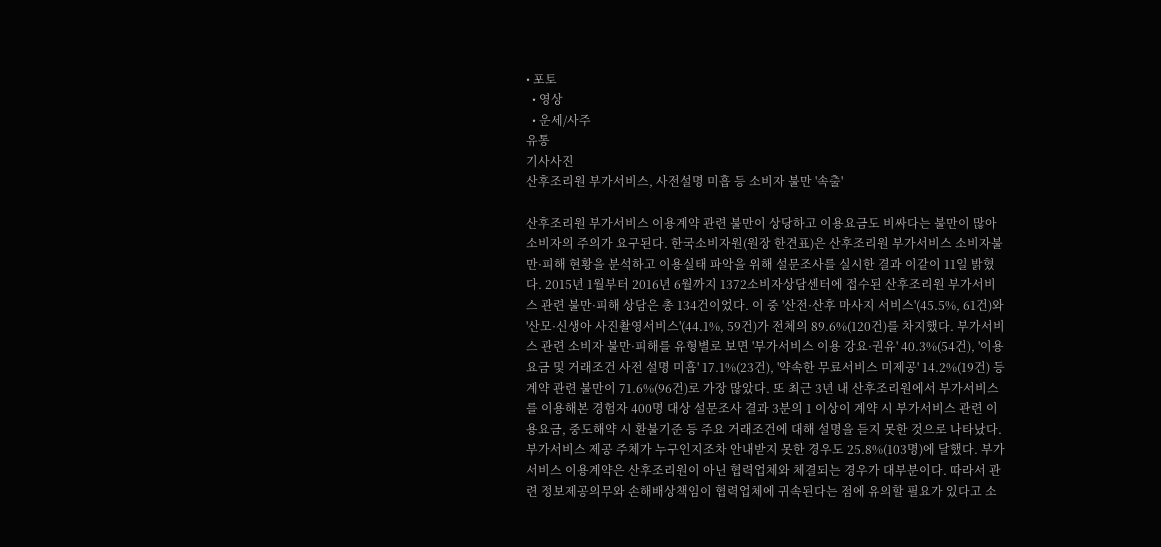• 포토
  • 영상
  • 운세/사주
유통
기사사진
산후조리원 부가서비스, 사전설명 미흡 등 소비자 불만 '속출'

산후조리원 부가서비스 이용계약 관련 불만이 상당하고 이용요금도 비싸다는 불만이 많아 소비자의 주의가 요구된다. 한국소비자원(원장 한견표)은 산후조리원 부가서비스 소비자불만·피해 현황을 분석하고 이용실태 파악을 위해 설문조사를 실시한 결과 이같이 11일 밝혔다. 2015년 1월부터 2016년 6월까지 1372소비자상담센터에 접수된 산후조리원 부가서비스 관련 불만·피해 상담은 총 134건이었다. 이 중 '산전·산후 마사지 서비스'(45.5%, 61건)와 '산모·신생아 사진촬영서비스'(44.1%, 59건)가 전체의 89.6%(120건)를 차지했다. 부가서비스 관련 소비자 불만·피해를 유형별로 보면 '부가서비스 이용 강요·권유' 40.3%(54건), '이용요금 및 거래조건 사전 설명 미흡' 17.1%(23건), '약속한 무료서비스 미제공' 14.2%(19건) 등 계약 관련 불만이 71.6%(96건)로 가장 많았다. 또 최근 3년 내 산후조리원에서 부가서비스를 이용해본 경험자 400명 대상 설문조사 결과 3분의 1 이상이 계약 시 부가서비스 관련 이용요금, 중도해약 시 환불기준 등 주요 거래조건에 대해 설명을 듣지 못한 것으로 나타났다. 부가서비스 제공 주체가 누구인지조차 안내받지 못한 경우도 25.8%(103명)에 달했다. 부가서비스 이용계약은 산후조리원이 아닌 협력업체와 체결되는 경우가 대부분이다. 따라서 관련 정보제공의무와 손해배상책임이 협력업체에 귀속된다는 점에 유의할 필요가 있다고 소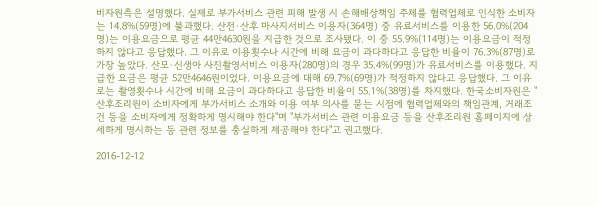비자원측은 설명했다. 실제로 부가서비스 관련 피해 발생 시 손해배상책임 주체를 협력업체로 인식한 소비자는 14.8%(59명)에 불과했다. 산전·산후 마사지서비스 이용자(364명) 중 유료서비스를 이용한 56.0%(204명)는 이용요금으로 평균 44만4630원을 지급한 것으로 조사됐다. 이 중 55.9%(114명)는 이용요금이 적정하지 않다고 응답했다. 그 이유로 이용횟수나 시간에 비해 요금이 과다하다고 응답한 비율이 76.3%(87명)로 가장 높았다. 산모·신생아 사진촬영서비스 이용자(280명)의 경우 35.4%(99명)가 유료서비스를 이용했다. 지급한 요금은 평균 52만4646원이었다. 이용요금에 대해 69.7%(69명)가 적정하지 않다고 응답했다. 그 이유로는 촬영횟수나 시간에 비해 요금이 과다하다고 응답한 비율이 55.1%(38명)를 차지했다. 한국소비자원은 "산후조리원이 소비자에게 부가서비스 소개와 이용 여부 의사를 묻는 시점에 협력업체와의 책임관계, 거래조건 등을 소비자에게 정확하게 명시해야 한다"며 "부가서비스 관련 이용요금 등을 산후조리원 홈페이지에 상세하게 명시하는 등 관련 정보를 충실하게 제공해야 한다"고 권고했다.

2016-12-12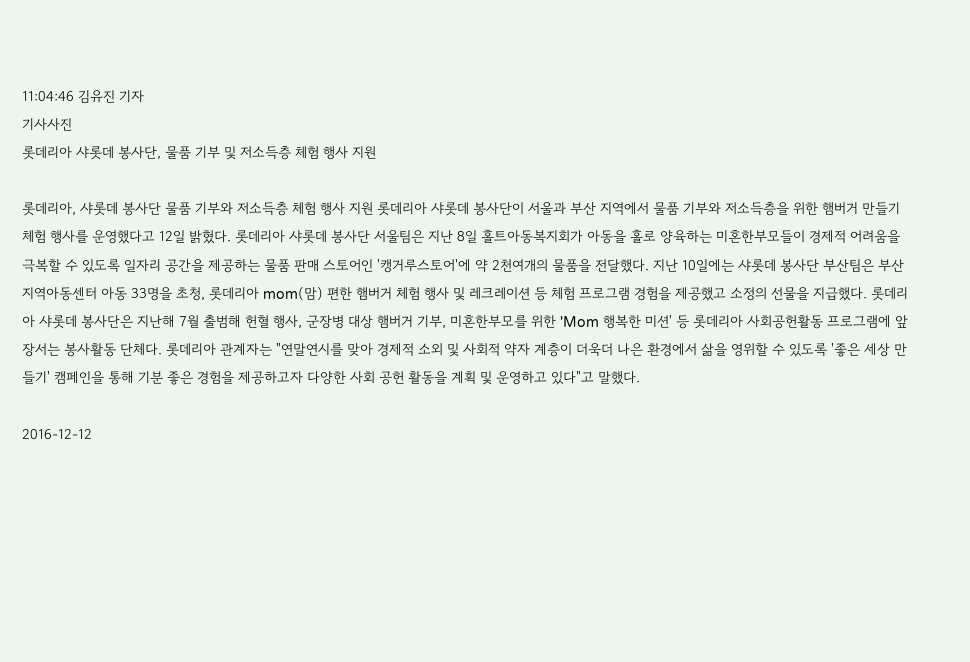11:04:46 김유진 기자
기사사진
롯데리아 샤롯데 봉사단, 물품 기부 및 저소득층 체험 행사 지원

롯데리아, 샤롯데 봉사단 물품 기부와 저소득층 체험 행사 지원 롯데리아 샤롯데 봉사단이 서울과 부산 지역에서 물품 기부와 저소득층을 위한 햄버거 만들기 체험 행사를 운영했다고 12일 밝혔다. 롯데리아 샤롯데 봉사단 서울팀은 지난 8일 홀트아동복지회가 아동을 홀로 양육하는 미혼한부모들이 경제적 어려움을 극복할 수 있도록 일자리 공간을 제공하는 물품 판매 스토어인 '캥거루스토어'에 약 2천여개의 물품을 전달했다. 지난 10일에는 샤롯데 봉사단 부산팀은 부산지역아동센터 아동 33명을 초청, 롯데리아 mom(맘) 편한 햄버거 체험 행사 및 레크레이션 등 체험 프로그램 경험을 제공했고 소정의 선물을 지급했다. 롯데리아 샤롯데 봉사단은 지난해 7월 출범해 헌혈 행사, 군장병 대상 햄버거 기부, 미혼한부모를 위한 'Mom 행복한 미션' 등 롯데리아 사회공헌활동 프로그램에 앞장서는 봉사활동 단체다. 롯데리아 관계자는 "연말연시를 맞아 경제적 소외 및 사회적 약자 계층이 더욱더 나은 환경에서 삶을 영위할 수 있도록 '좋은 세상 만들기' 캠페인을 통해 기분 좋은 경험을 제공하고자 다양한 사회 공헌 활동을 계획 및 운영하고 있다"고 말했다.

2016-12-12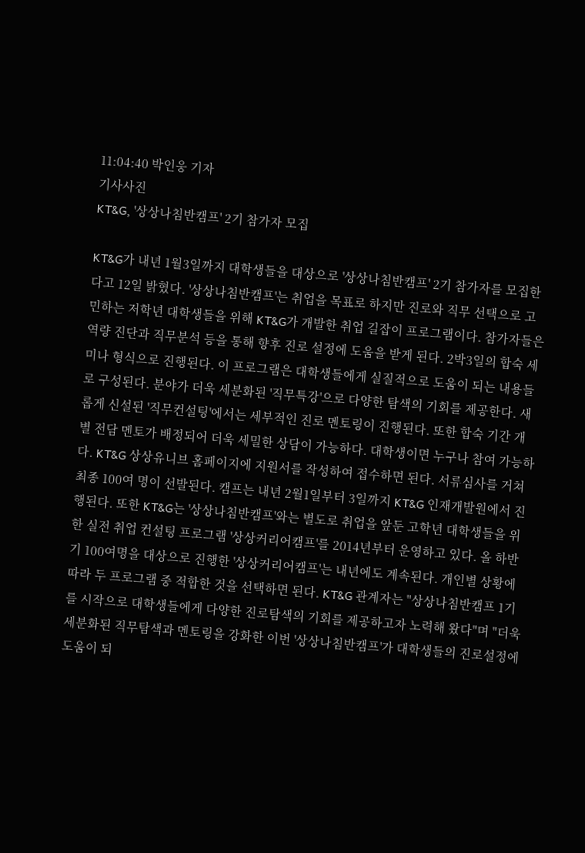11:04:40 박인웅 기자
기사사진
KT&G, '상상나침반캠프' 2기 참가자 모집

KT&G가 내년 1월3일까지 대학생들을 대상으로 '상상나침반캠프' 2기 참가자를 모집한다고 12일 밝혔다. '상상나침반캠프'는 취업을 목표로 하지만 진로와 직무 선택으로 고민하는 저학년 대학생들을 위해 KT&G가 개발한 취업 길잡이 프로그램이다. 참가자들은 역량 진단과 직무분석 등을 통해 향후 진로 설정에 도움을 받게 된다. 2박3일의 합숙 세미나 형식으로 진행된다. 이 프로그램은 대학생들에게 실질적으로 도움이 되는 내용들로 구성된다. 분야가 더욱 세분화된 '직무특강'으로 다양한 탐색의 기회를 제공한다. 새롭게 신설된 '직무컨설팅'에서는 세부적인 진로 멘토링이 진행된다. 또한 합숙 기간 개별 전담 멘토가 배정되어 더욱 세밀한 상담이 가능하다. 대학생이면 누구나 참여 가능하다. KT&G 상상유니브 홈페이지에 지원서를 작성하여 접수하면 된다. 서류심사를 거쳐 최종 100여 명이 선발된다. 캠프는 내년 2월1일부터 3일까지 KT&G 인재개발원에서 진행된다. 또한 KT&G는 '상상나침반캠프'와는 별도로 취업을 앞둔 고학년 대학생들을 위한 실전 취업 컨설팅 프로그램 '상상커리어캠프'를 2014년부터 운영하고 있다. 올 하반기 100여명을 대상으로 진행한 '상상커리어캠프'는 내년에도 계속된다. 개인별 상황에 따라 두 프로그램 중 적합한 것을 선택하면 된다. KT&G 관계자는 "상상나침반캠프 1기를 시작으로 대학생들에게 다양한 진로탐색의 기회를 제공하고자 노력해 왔다"며 "더욱 세분화된 직무탐색과 멘토링을 강화한 이번 '상상나침반캠프'가 대학생들의 진로설정에 도움이 되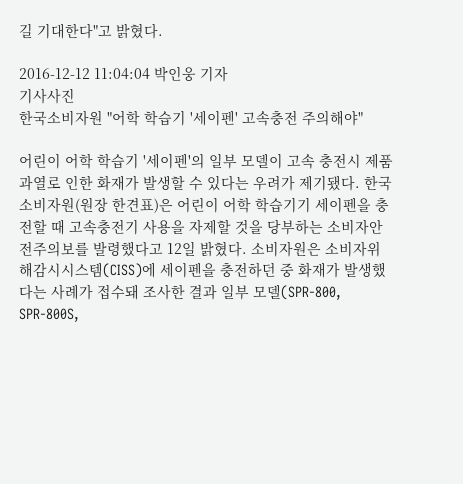길 기대한다"고 밝혔다.

2016-12-12 11:04:04 박인웅 기자
기사사진
한국소비자원 "어학 학습기 '세이펜' 고속충전 주의해야"

어린이 어학 학습기 '세이펜'의 일부 모델이 고속 충전시 제품 과열로 인한 화재가 발생할 수 있다는 우려가 제기됐다. 한국소비자원(원장 한견표)은 어린이 어학 학습기기 세이펜을 충전할 때 고속충전기 사용을 자제할 것을 당부하는 소비자안전주의보를 발령했다고 12일 밝혔다. 소비자원은 소비자위해감시시스템(CISS)에 세이펜을 충전하던 중 화재가 발생했다는 사례가 접수돼 조사한 결과 일부 모델(SPR-800, SPR-800S,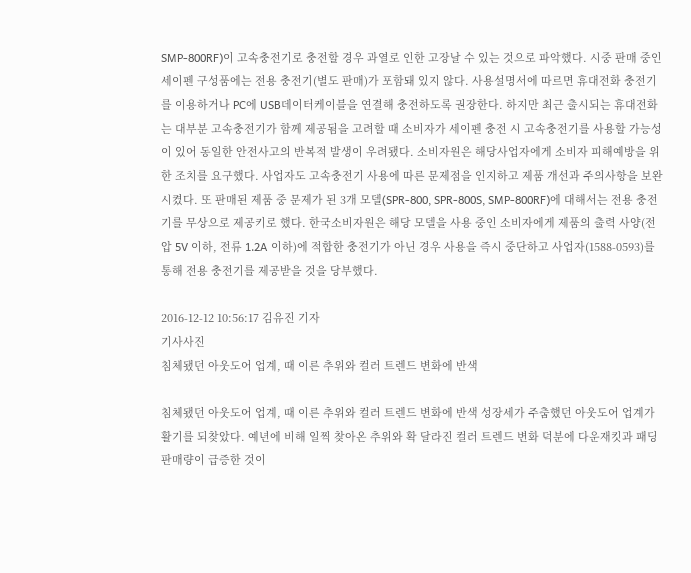SMP-800RF)이 고속충전기로 충전할 경우 과열로 인한 고장날 수 있는 것으로 파악했다. 시중 판매 중인 세이펜 구성품에는 전용 충전기(별도 판매)가 포함돼 있지 않다. 사용설명서에 따르면 휴대전화 충전기를 이용하거나 PC에 USB데이터케이블을 연결해 충전하도록 권장한다. 하지만 최근 출시되는 휴대전화는 대부분 고속충전기가 함께 제공됨을 고려할 때 소비자가 세이펜 충전 시 고속충전기를 사용할 가능성이 있어 동일한 안전사고의 반복적 발생이 우려됐다. 소비자원은 해당사업자에게 소비자 피해예방을 위한 조치를 요구했다. 사업자도 고속충전기 사용에 따른 문제점을 인지하고 제품 개선과 주의사항을 보완시켰다. 또 판매된 제품 중 문제가 된 3개 모델(SPR-800, SPR-800S, SMP-800RF)에 대해서는 전용 충전기를 무상으로 제공키로 했다. 한국소비자원은 해당 모델을 사용 중인 소비자에게 제품의 출력 사양(전압 5V 이하, 전류 1.2A 이하)에 적합한 충전기가 아닌 경우 사용을 즉시 중단하고 사업자(1588-0593)를 통해 전용 충전기를 제공받을 것을 당부했다.

2016-12-12 10:56:17 김유진 기자
기사사진
침체됐던 아웃도어 업계, 때 이른 추위와 컬러 트렌드 변화에 반색

침체됐던 아웃도어 업계, 때 이른 추위와 컬러 트렌드 변화에 반색 성장세가 주춤했던 아웃도어 업계가 활기를 되찾았다. 예년에 비해 일찍 찾아온 추위와 확 달라진 컬러 트렌드 변화 덕분에 다운재킷과 패딩 판매량이 급증한 것이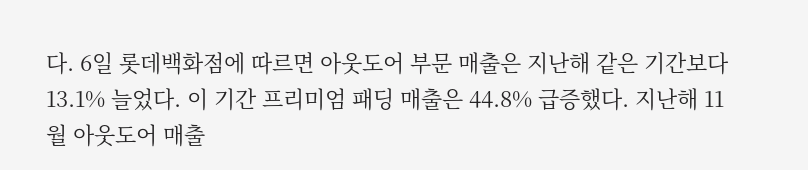다. 6일 롯데백화점에 따르면 아웃도어 부문 매출은 지난해 같은 기간보다 13.1% 늘었다. 이 기간 프리미엄 패딩 매출은 44.8% 급증했다. 지난해 11월 아웃도어 매출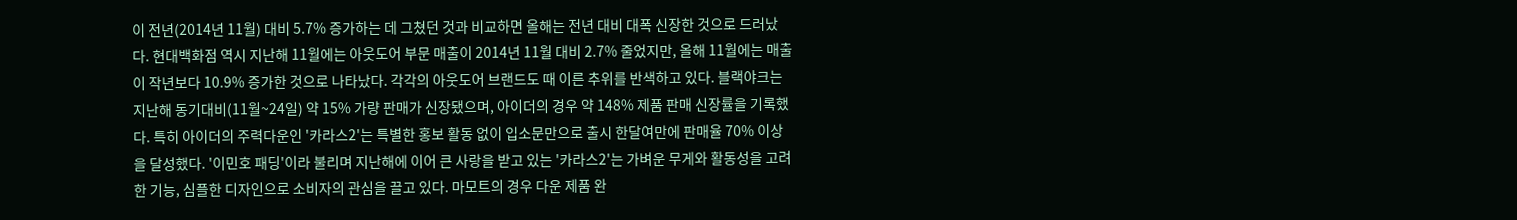이 전년(2014년 11월) 대비 5.7% 증가하는 데 그쳤던 것과 비교하면 올해는 전년 대비 대폭 신장한 것으로 드러났다. 현대백화점 역시 지난해 11월에는 아웃도어 부문 매출이 2014년 11월 대비 2.7% 줄었지만, 올해 11월에는 매출이 작년보다 10.9% 증가한 것으로 나타났다. 각각의 아웃도어 브랜드도 때 이른 추위를 반색하고 있다. 블랙야크는 지난해 동기대비(11월~24일) 약 15% 가량 판매가 신장됐으며, 아이더의 경우 약 148% 제품 판매 신장률을 기록했다. 특히 아이더의 주력다운인 '카라스2'는 특별한 홍보 활동 없이 입소문만으로 출시 한달여만에 판매율 70% 이상을 달성했다. '이민호 패딩'이라 불리며 지난해에 이어 큰 사랑을 받고 있는 '카라스2'는 가벼운 무게와 활동성을 고려한 기능, 심플한 디자인으로 소비자의 관심을 끌고 있다. 마모트의 경우 다운 제품 완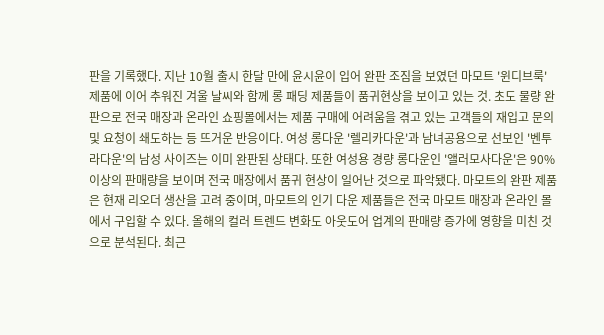판을 기록했다. 지난 10월 출시 한달 만에 윤시윤이 입어 완판 조짐을 보였던 마모트 '윈디브룩' 제품에 이어 추워진 겨울 날씨와 함께 롱 패딩 제품들이 품귀현상을 보이고 있는 것. 초도 물량 완판으로 전국 매장과 온라인 쇼핑몰에서는 제품 구매에 어려움을 겪고 있는 고객들의 재입고 문의 및 요청이 쇄도하는 등 뜨거운 반응이다. 여성 롱다운 '렐리카다운'과 남녀공용으로 선보인 '벤투라다운'의 남성 사이즈는 이미 완판된 상태다. 또한 여성용 경량 롱다운인 '앨러모사다운'은 90% 이상의 판매량을 보이며 전국 매장에서 품귀 현상이 일어난 것으로 파악됐다. 마모트의 완판 제품은 현재 리오더 생산을 고려 중이며, 마모트의 인기 다운 제품들은 전국 마모트 매장과 온라인 몰에서 구입할 수 있다. 올해의 컬러 트렌드 변화도 아웃도어 업계의 판매량 증가에 영향을 미친 것으로 분석된다. 최근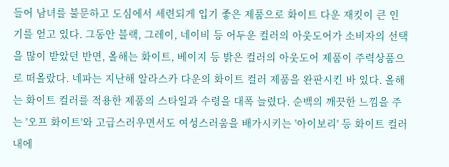들어 남녀를 불문하고 도심에서 세련되게 입기 좋은 제품으로 화이트 다운 재킷이 큰 인기를 얻고 있다. 그동안 블랙, 그레이, 네이비 등 어두운 컬러의 아웃도어가 소비자의 선택을 많이 받았던 반면, 올해는 화이트, 베이지 등 밝은 컬러의 아웃도어 제품이 주력상품으로 떠올랐다. 네파는 지난해 알라스카 다운의 화이트 컬러 제품을 완판시킨 바 있다. 올해는 화이트 컬러를 적용한 제품의 스타일과 수령을 대폭 늘렸다. 순백의 깨끗한 느낌을 주는 '오프 화이트'와 고급스러우면서도 여성스러움을 배가시키는 '아이보리' 등 화이트 컬러 내에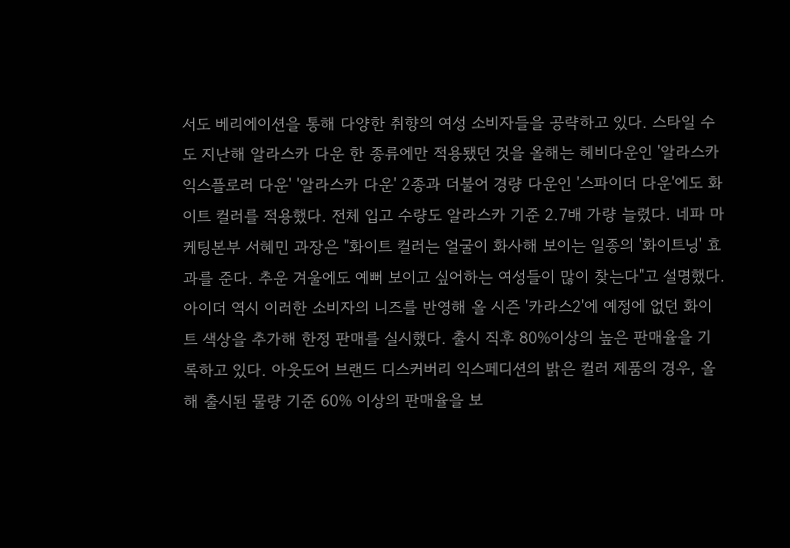서도 베리에이션을 통해 다양한 취향의 여성 소비자들을 공략하고 있다. 스타일 수도 지난해 알라스카 다운 한 종류에만 적용됐던 것을 올해는 헤비다운인 '알라스카 익스플로러 다운' '알라스카 다운' 2종과 더불어 경량 다운인 '스파이더 다운'에도 화이트 컬러를 적용했다. 전체 입고 수량도 알라스카 기준 2.7배 가량 늘렸다. 네파 마케팅본부 서혜민 과장은 "화이트 컬러는 얼굴이 화사해 보이는 일종의 '화이트닝' 효과를 준다. 추운 겨울에도 예뻐 보이고 싶어하는 여성들이 많이 찾는다"고 설명했다. 아이더 역시 이러한 소비자의 니즈를 반영해 올 시즌 '카라스2'에 예정에 없던 화이트 색상을 추가해 한정 판매를 실시했다. 출시 직후 80%이상의 높은 판매율을 기록하고 있다. 아웃도어 브랜드 디스커버리 익스페디션의 밝은 컬러 제품의 경우, 올해 출시된 물량 기준 60% 이상의 판매율을 보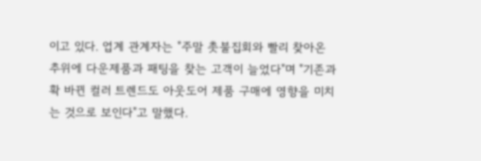이고 있다. 업계 관계자는 "주말 촛불집회와 빨리 찾아온 추위에 다운제품과 패팅을 찾는 고객이 늘었다"며 "기존과 확 바뀐 컬러 트렌드도 아웃도어 제품 구매에 영향을 미치는 것으로 보인다"고 말했다.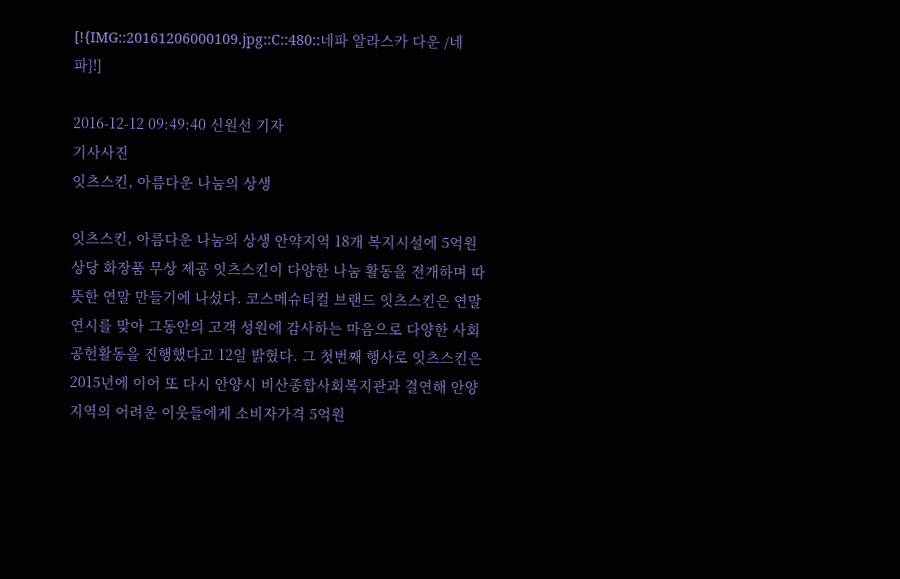[!{IMG::20161206000109.jpg::C::480::네파 알라스카 다운 /네파}!]

2016-12-12 09:49:40 신원선 기자
기사사진
잇츠스킨, 아름다운 나눔의 상생

잇츠스킨, 아름다운 나눔의 상생 안약지역 18개 복지시설에 5억원 상당 화장품 무상 제공 잇츠스킨이 다양한 나눔 활동을 전개하며 따뜻한 연말 만들기에 나섰다. 코스메슈티컬 브랜드 잇츠스킨은 연말연시를 맞아 그동안의 고객 성원에 감사하는 마음으로 다양한 사회공헌활동을 진행했다고 12일 밝혔다. 그 첫번째 행사로 잇츠스킨은 2015년에 이어 또 다시 안양시 비산종합사회복지관과 결연해 안양지역의 어려운 이웃들에게 소비자가격 5억원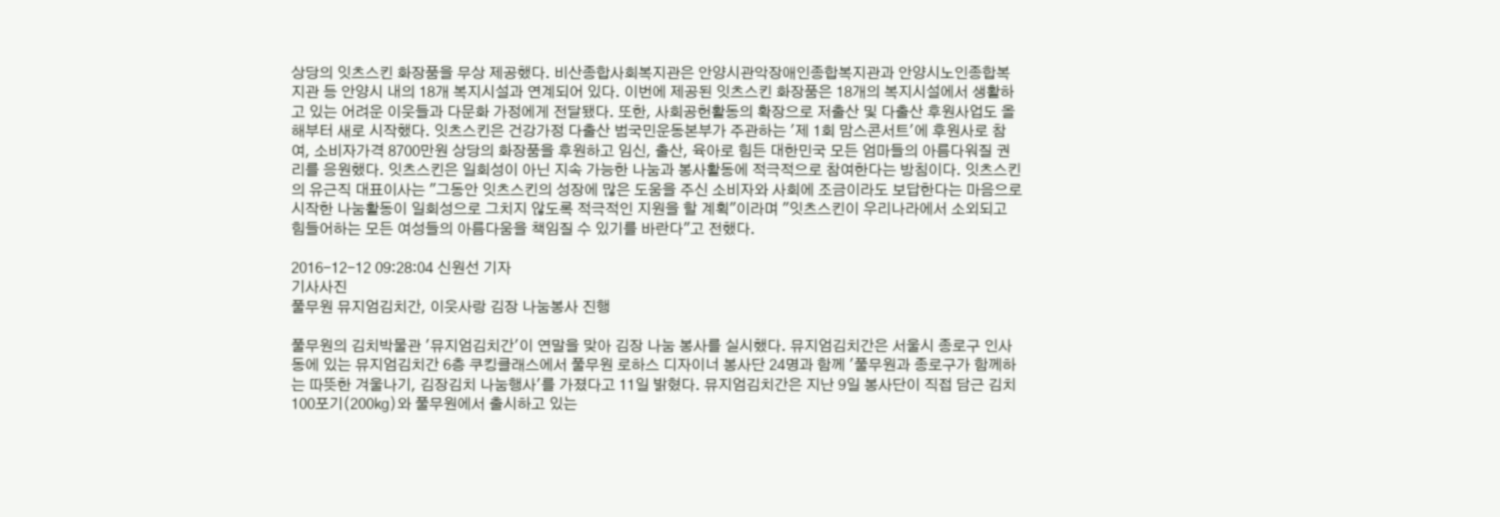상당의 잇츠스킨 화장품을 무상 제공했다. 비산종합사회복지관은 안양시관악장애인종합복지관과 안양시노인종합복지관 등 안양시 내의 18개 복지시설과 연계되어 있다. 이번에 제공된 잇츠스킨 화장품은 18개의 복지시설에서 생활하고 있는 어려운 이웃들과 다문화 가정에게 전달됐다. 또한, 사회공헌활동의 확장으로 저출산 및 다출산 후원사업도 올해부터 새로 시작했다. 잇츠스킨은 건강가정 다출산 범국민운동본부가 주관하는 '제 1회 맘스콘서트'에 후원사로 참여, 소비자가격 8700만원 상당의 화장품을 후원하고 임신, 출산, 육아로 힘든 대한민국 모든 엄마들의 아름다워질 권리를 응원했다. 잇츠스킨은 일회성이 아닌 지속 가능한 나눔과 봉사활동에 적극적으로 참여한다는 방침이다. 잇츠스킨의 유근직 대표이사는 "그동안 잇츠스킨의 성장에 많은 도움을 주신 소비자와 사회에 조금이라도 보답한다는 마음으로 시작한 나눔활동이 일회성으로 그치지 않도록 적극적인 지원을 할 계획"이라며 "잇츠스킨이 우리나라에서 소외되고 힘들어하는 모든 여성들의 아름다움을 책임질 수 있기를 바란다"고 전했다.

2016-12-12 09:28:04 신원선 기자
기사사진
풀무원 뮤지엄김치간, 이웃사랑 김장 나눔봉사 진행

풀무원의 김치박물관 '뮤지엄김치간'이 연말을 맞아 김장 나눔 봉사를 실시했다. 뮤지엄김치간은 서울시 종로구 인사동에 있는 뮤지엄김치간 6층 쿠킹클래스에서 풀무원 로하스 디자이너 봉사단 24명과 함께 '풀무원과 종로구가 함께하는 따뜻한 겨울나기, 김장김치 나눔행사'를 가졌다고 11일 밝혔다. 뮤지엄김치간은 지난 9일 봉사단이 직접 담근 김치 100포기(200㎏)와 풀무원에서 출시하고 있는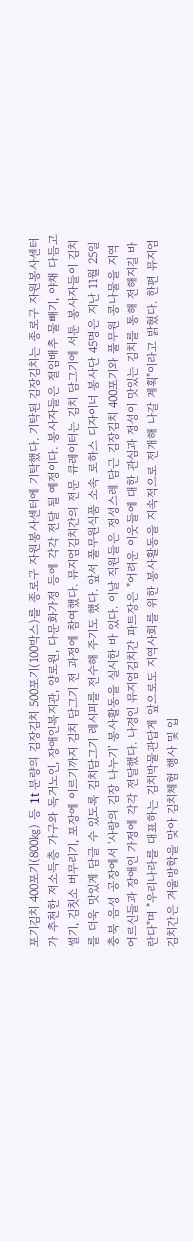포기김치 400포기(800㎏) 등 1t 분량의 김장김치 500포기(100박스)를 종로구 자원봉사센터에 기탁했다. 기탁된 김장김치는 종로구 자원봉사센터가 추천한 저소득층 가구와 독거노인, 장애인복지관, 양로원, 다문화가정 등에 각각 전달 될 예정이다. 봉사자들은 절임배추 물빼기, 야채 다듬고 썰기, 김칫소 버무리기, 포장에 이르기까지 김치 담그기 전 과정에 참여했다. 뮤지엄김치간의 전문 큐레이터는 김치 담그기에 서툰 봉사자들이 김치를 더욱 맛있게 담글 수 있도록 김치담그기 레시피를 전수해 주기도 했다. 앞서 풀무원식품 소속 로하스 디자이너 봉사단 45명은 지난 11월 25일 충북 음성 공장에서 '사랑의 김장 나누기' 봉사활동을 실시한 바 있다. 이날 직원들은 정성스레 담근 김장김치 400포기와 풀무원 콩나물을 지역 어르신들과 장애인 가정에 각각 전달했다. 나경인 뮤지엄김치간 파트장은 "어려운 이웃들에 대한 관심과 정성이 맛있는 김치를 통해 전해지길 바란다"며 "우리나라를 대표하는 김치박물관답게 앞으로도 지역사회를 위한 봉사활동을 지속적으로 전개해 나갈 계획"이라고 밝혔다. 한편 뮤지엄김치간은 겨울방학을 맞아 김치체험 행사 및 입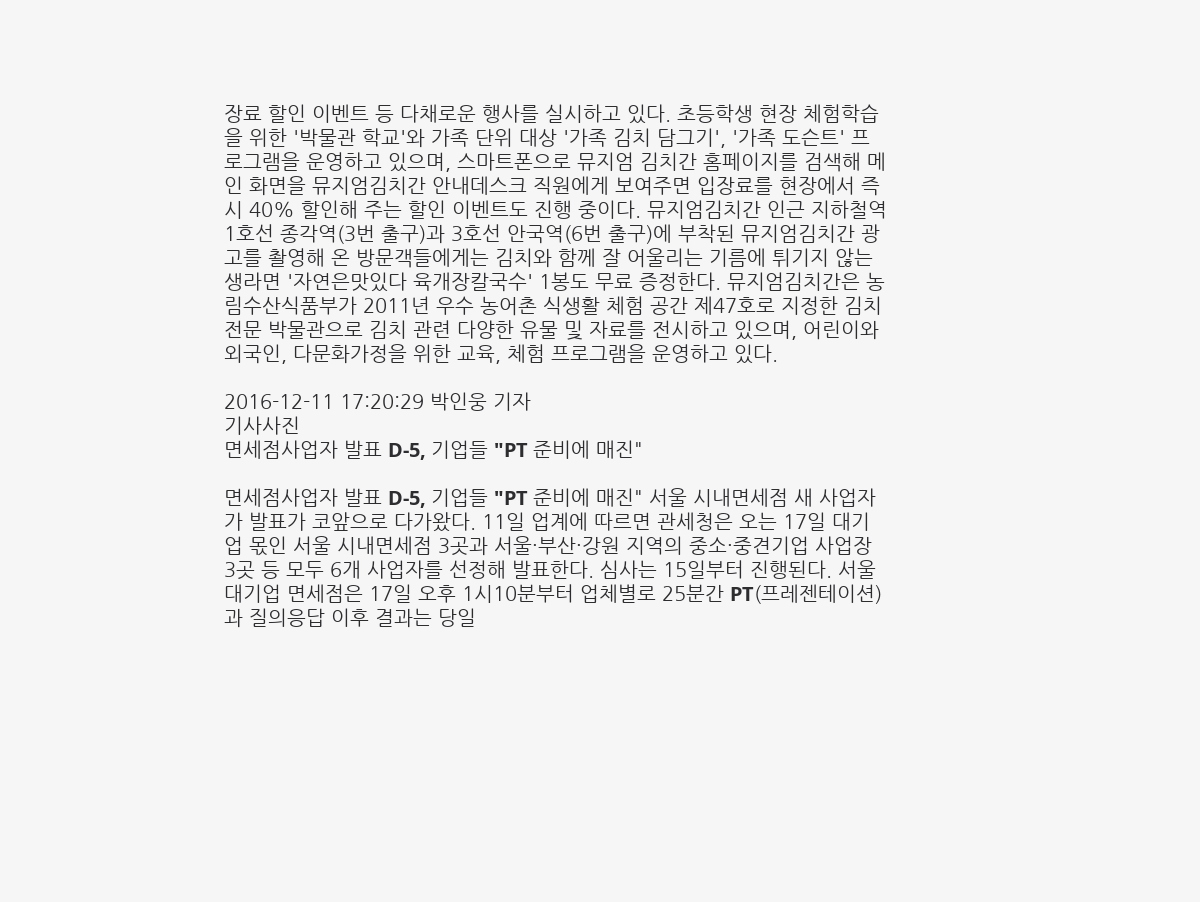장료 할인 이벤트 등 다채로운 행사를 실시하고 있다. 초등학생 현장 체험학습을 위한 '박물관 학교'와 가족 단위 대상 '가족 김치 담그기', '가족 도슨트' 프로그램을 운영하고 있으며, 스마트폰으로 뮤지엄 김치간 홈페이지를 검색해 메인 화면을 뮤지엄김치간 안내데스크 직원에게 보여주면 입장료를 현장에서 즉시 40% 할인해 주는 할인 이벤트도 진행 중이다. 뮤지엄김치간 인근 지하철역 1호선 종각역(3번 출구)과 3호선 안국역(6번 출구)에 부착된 뮤지엄김치간 광고를 촬영해 온 방문객들에게는 김치와 함께 잘 어울리는 기름에 튀기지 않는 생라면 '자연은맛있다 육개장칼국수' 1봉도 무료 증정한다. 뮤지엄김치간은 농림수산식품부가 2011년 우수 농어촌 식생활 체험 공간 제47호로 지정한 김치 전문 박물관으로 김치 관련 다양한 유물 및 자료를 전시하고 있으며, 어린이와 외국인, 다문화가정을 위한 교육, 체험 프로그램을 운영하고 있다.

2016-12-11 17:20:29 박인웅 기자
기사사진
면세점사업자 발표 D-5, 기업들 "PT 준비에 매진"

면세점사업자 발표 D-5, 기업들 "PT 준비에 매진" 서울 시내면세점 새 사업자가 발표가 코앞으로 다가왔다. 11일 업계에 따르면 관세청은 오는 17일 대기업 몫인 서울 시내면세점 3곳과 서울·부산·강원 지역의 중소·중견기업 사업장 3곳 등 모두 6개 사업자를 선정해 발표한다. 심사는 15일부터 진행된다. 서울 대기업 면세점은 17일 오후 1시10분부터 업체별로 25분간 PT(프레젠테이션)과 질의응답 이후 결과는 당일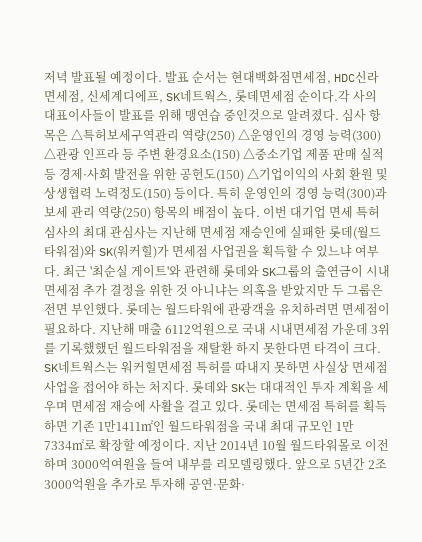저녁 발표될 예정이다. 발표 순서는 현대백화점면세점, HDC신라면세점, 신세계디에프, SK네트웍스, 롯데면세점 순이다.각 사의 대표이사들이 발표를 위해 맹연습 중인것으로 알려졌다. 심사 항목은 △특허보세구역관리 역량(250) △운영인의 경영 능력(300) △관광 인프라 등 주변 환경요소(150) △중소기업 제품 판매 실적 등 경제·사회 발전을 위한 공헌도(150) △기업이익의 사회 환원 및 상생협력 노력정도(150) 등이다. 특히 운영인의 경영 능력(300)과 보세 관리 역량(250) 항목의 배점이 높다. 이번 대기업 면세 특허 심사의 최대 관심사는 지난해 면세점 재승인에 실패한 롯데(월드타워점)와 SK(워커힐)가 면세점 사업권을 획득할 수 있느냐 여부다. 최근 '최순실 게이트'와 관련해 롯데와 SK그룹의 출연금이 시내 면세점 추가 결정을 위한 것 아니냐는 의혹을 받았지만 두 그룹은 전면 부인했다. 롯데는 월드타워에 관광객을 유치하려면 면세점이 필요하다. 지난해 매출 6112억원으로 국내 시내면세점 가운데 3위를 기록했했던 월드타워점을 재탈환 하지 못한다면 타격이 크다. SK네트웍스는 워커힐면세점 특허를 따내지 못하면 사실상 면세점 사업을 접어야 하는 처지다. 롯데와 SK는 대대적인 투자 계획을 세우며 면세점 재승에 사활을 걸고 있다. 롯데는 면세점 특허를 획득하면 기존 1만1411㎡인 월드타워점을 국내 최대 규모인 1만7334㎡로 확장할 예정이다. 지난 2014년 10월 월드타워몰로 이전하며 3000억여원을 들여 내부를 리모델링했다. 앞으로 5년간 2조3000억원을 추가로 투자해 공연·문화·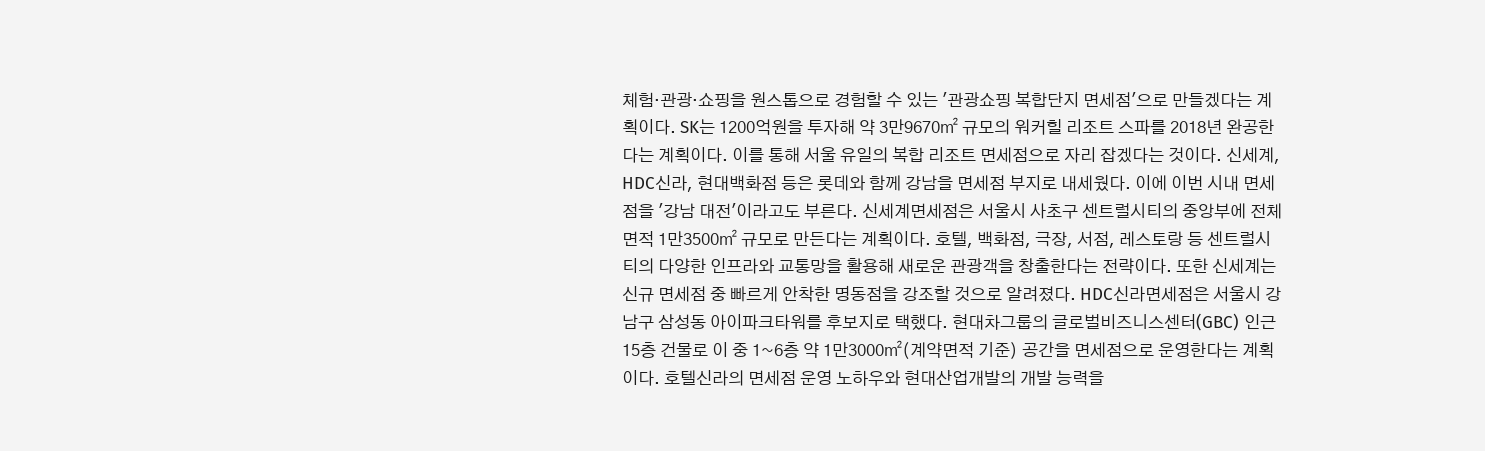체험·관광·쇼핑을 원스톱으로 경험할 수 있는 '관광쇼핑 복합단지 면세점'으로 만들겠다는 계획이다. SK는 1200억원을 투자해 약 3만9670㎡ 규모의 워커힐 리조트 스파를 2018년 완공한다는 계획이다. 이를 통해 서울 유일의 복합 리조트 면세점으로 자리 잡겠다는 것이다. 신세계, HDC신라, 현대백화점 등은 롯데와 함께 강남을 면세점 부지로 내세웠다. 이에 이번 시내 면세점을 '강남 대전'이라고도 부른다. 신세계면세점은 서울시 사초구 센트럴시티의 중앙부에 전체 면적 1만3500㎡ 규모로 만든다는 계획이다. 호텔, 백화점, 극장, 서점, 레스토랑 등 센트럴시티의 다양한 인프라와 교통망을 활용해 새로운 관광객을 창출한다는 전략이다. 또한 신세계는 신규 면세점 중 빠르게 안착한 명동점을 강조할 것으로 알려졌다. HDC신라면세점은 서울시 강남구 삼성동 아이파크타워를 후보지로 택했다. 현대차그룹의 글로벌비즈니스센터(GBC) 인근 15층 건물로 이 중 1~6층 약 1만3000㎡(계약면적 기준) 공간을 면세점으로 운영한다는 계획이다. 호텔신라의 면세점 운영 노하우와 현대산업개발의 개발 능력을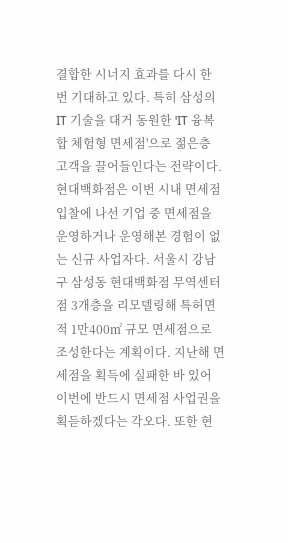결합한 시너지 효과를 다시 한 번 기대하고 있다. 특히 삼성의 IT 기술을 대거 동원한 'IT 융복합 체험형 면세점'으로 젊은층 고객을 끌어들인다는 전략이다. 현대백화점은 이번 시내 면세점 입찰에 나선 기업 중 면세점을 운영하거나 운영해본 경험이 없는 신규 사업자다. 서울시 강남구 삼성동 현대백화점 무역센터점 3개층을 리모델링해 특허면적 1만400㎡ 규모 면세점으로 조성한다는 계획이다. 지난해 면세점을 획득에 실패한 바 있어 이번에 반드시 면세점 사업권을 획듣하겠다는 각오다. 또한 현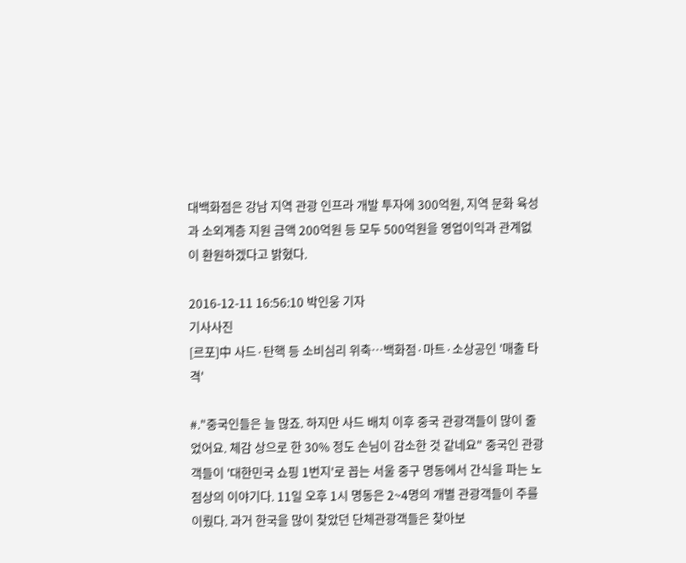대백화점은 강남 지역 관광 인프라 개발 투자에 300억원, 지역 문화 육성과 소외계층 지원 금액 200억원 등 모두 500억원을 영업이익과 관계없이 환원하겠다고 밝혔다.

2016-12-11 16:56:10 박인웅 기자
기사사진
[르포]中 사드·탄핵 등 소비심리 위축…백화점·마트·소상공인 '매출 타격'

#."중국인들은 늘 많죠. 하지만 사드 배치 이후 중국 관광객들이 많이 줄었어요. 체감 상으로 한 30% 정도 손님이 감소한 것 같네요" 중국인 관광객들이 '대한민국 쇼핑 1번지'로 꼽는 서울 중구 명동에서 간식을 파는 노점상의 이야기다. 11일 오후 1시 명동은 2~4명의 개별 관광객들이 주를 이뤘다. 과거 한국을 많이 찾았던 단체관광객들은 찾아보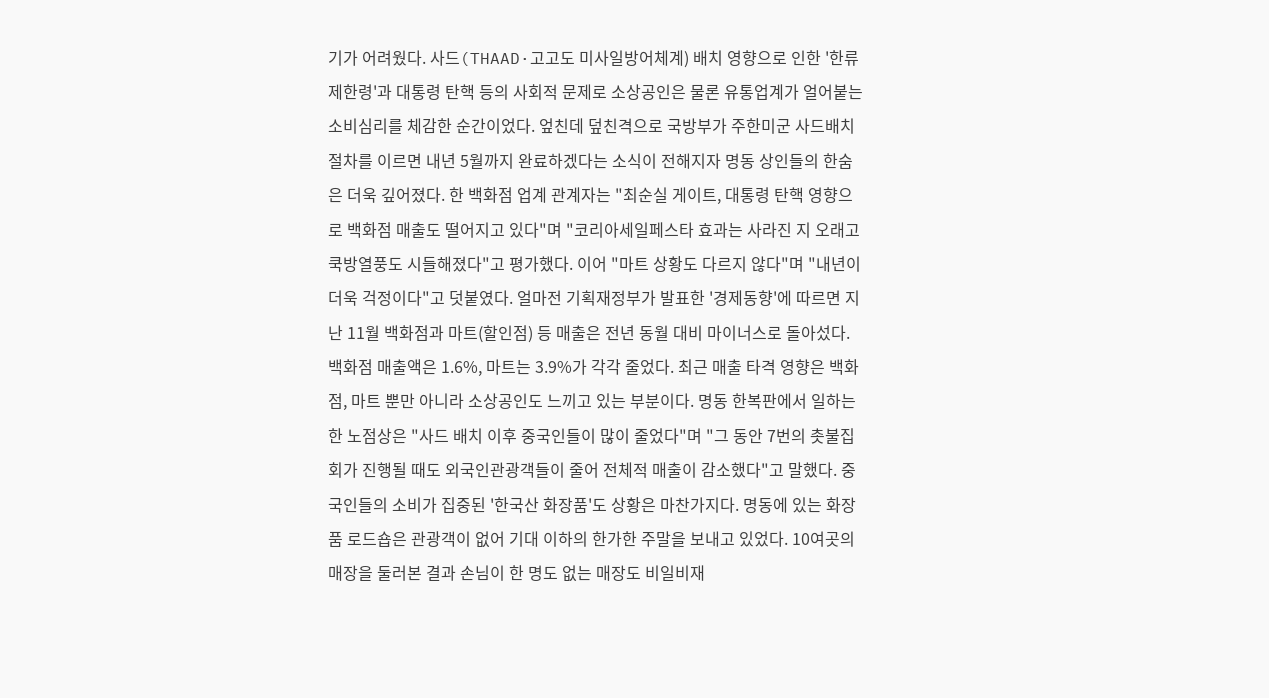기가 어려웠다. 사드(THAAD·고고도 미사일방어체계) 배치 영향으로 인한 '한류제한령'과 대통령 탄핵 등의 사회적 문제로 소상공인은 물론 유통업계가 얼어붙는 소비심리를 체감한 순간이었다. 엎친데 덮친격으로 국방부가 주한미군 사드배치 절차를 이르면 내년 5월까지 완료하겠다는 소식이 전해지자 명동 상인들의 한숨은 더욱 깊어졌다. 한 백화점 업계 관계자는 "최순실 게이트, 대통령 탄핵 영향으로 백화점 매출도 떨어지고 있다"며 "코리아세일페스타 효과는 사라진 지 오래고 쿡방열풍도 시들해졌다"고 평가했다. 이어 "마트 상황도 다르지 않다"며 "내년이 더욱 걱정이다"고 덧붙였다. 얼마전 기획재정부가 발표한 '경제동향'에 따르면 지난 11월 백화점과 마트(할인점) 등 매출은 전년 동월 대비 마이너스로 돌아섰다. 백화점 매출액은 1.6%, 마트는 3.9%가 각각 줄었다. 최근 매출 타격 영향은 백화점, 마트 뿐만 아니라 소상공인도 느끼고 있는 부분이다. 명동 한복판에서 일하는 한 노점상은 "사드 배치 이후 중국인들이 많이 줄었다"며 "그 동안 7번의 촛불집회가 진행될 때도 외국인관광객들이 줄어 전체적 매출이 감소했다"고 말했다. 중국인들의 소비가 집중된 '한국산 화장품'도 상황은 마찬가지다. 명동에 있는 화장품 로드숍은 관광객이 없어 기대 이하의 한가한 주말을 보내고 있었다. 10여곳의 매장을 둘러본 결과 손님이 한 명도 없는 매장도 비일비재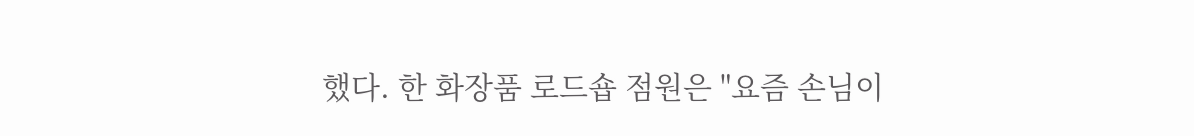했다. 한 화장품 로드숍 점원은 "요즘 손님이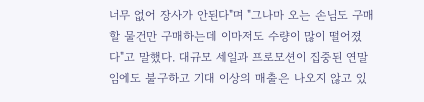너무 없어 장사가 안된다"며 "그나마 오는 손님도 구매할 물건만 구매하는데 이마저도 수량이 많이 떨어졌다"고 말했다. 대규모 세일과 프로모션이 집중된 연말임에도 불구하고 기대 이상의 매출은 나오지 않고 있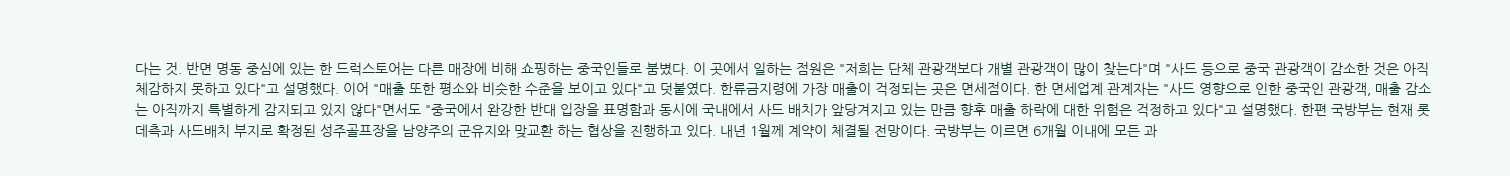다는 것. 반면 명동 중심에 있는 한 드럭스토어는 다른 매장에 비해 쇼핑하는 중국인들로 붐볐다. 이 곳에서 일하는 점원은 "저희는 단체 관광객보다 개별 관광객이 많이 찾는다"며 "사드 등으로 중국 관광객이 감소한 것은 아직 체감하지 못하고 있다"고 설명했다. 이어 "매출 또한 평소와 비슷한 수준을 보이고 있다"고 덧붙였다. 한류금지령에 가장 매출이 걱정되는 곳은 면세점이다. 한 면세업계 관계자는 "사드 영향으로 인한 중국인 관광객, 매출 감소는 아직까지 특별하게 감지되고 있지 않다"면서도 "중국에서 완강한 반대 입장을 표명함과 동시에 국내에서 사드 배치가 앞당겨지고 있는 만큼 향후 매출 하락에 대한 위험은 걱정하고 있다"고 설명했다. 한편 국방부는 현재 롯데측과 사드배치 부지로 확정된 성주골프장을 남양주의 군유지와 맞교환 하는 협상을 진행하고 있다. 내년 1월께 계약이 체결될 전망이다. 국방부는 이르면 6개월 이내에 모든 과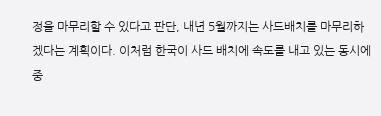정을 마무리할 수 있다고 판단, 내년 5월까지는 사드배치를 마무리하겠다는 계획이다. 이처럼 한국이 사드 배치에 속도를 내고 있는 동시에 중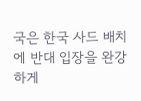국은 한국 사드 배치에 반대 입장을 완강하게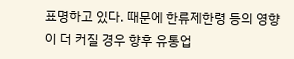표명하고 있다. 때문에 한류제한령 등의 영향이 더 커질 경우 향후 유통업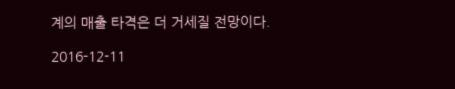계의 매출 타격은 더 거세질 전망이다.

2016-12-11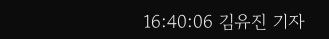16:40:06 김유진 기자